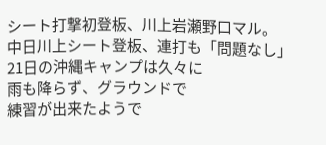シート打撃初登板、川上岩瀬野口マル。
中日川上シート登板、連打も「問題なし」
21日の沖縄キャンプは久々に
雨も降らず、グラウンドで
練習が出来たようで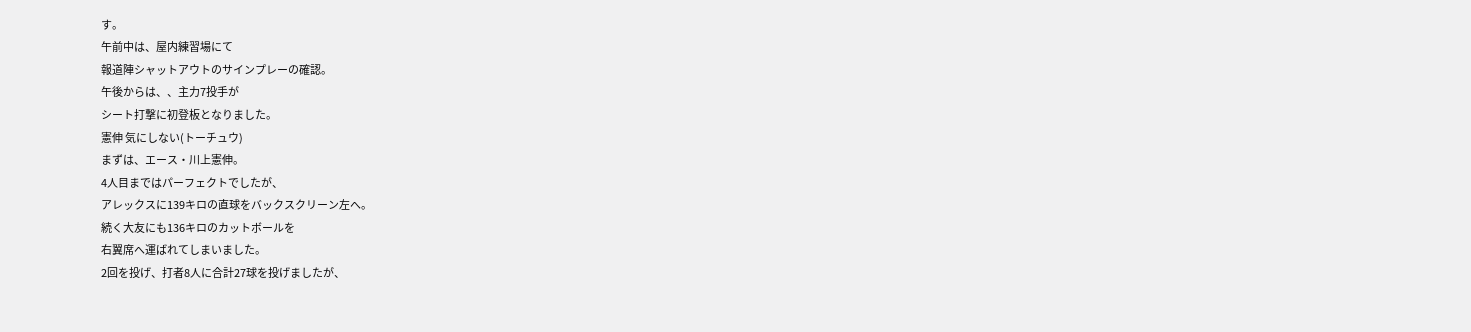す。
午前中は、屋内練習場にて
報道陣シャットアウトのサインプレーの確認。
午後からは、、主力7投手が
シート打撃に初登板となりました。
憲伸 気にしない(トーチュウ)
まずは、エース・川上憲伸。
4人目まではパーフェクトでしたが、
アレックスに139キロの直球をバックスクリーン左へ。
続く大友にも136キロのカットボールを
右翼席へ運ばれてしまいました。
2回を投げ、打者8人に合計27球を投げましたが、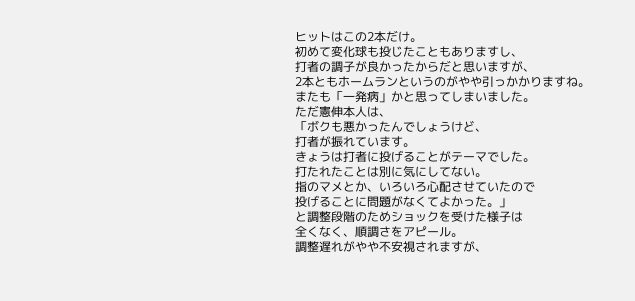ヒットはこの2本だけ。
初めて変化球も投じたこともありますし、
打者の調子が良かったからだと思いますが、
2本ともホームランというのがやや引っかかりますね。
またも「一発病」かと思ってしまいました。
ただ憲伸本人は、
「ボクも悪かったんでしょうけど、
打者が振れています。
きょうは打者に投げることがテーマでした。
打たれたことは別に気にしてない。
指のマメとか、いろいろ心配させていたので
投げることに問題がなくてよかった。」
と調整段階のためショックを受けた様子は
全くなく、順調さをアピール。
調整遅れがやや不安視されますが、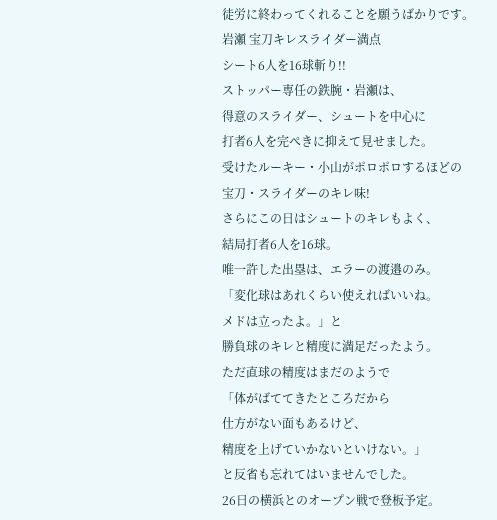徒労に終わってくれることを願うばかりです。
岩瀬 宝刀キレスライダー満点
シート6人を16球斬り!!
ストッパー専任の鉄腕・岩瀬は、
得意のスライダー、シュートを中心に
打者6人を完ぺきに抑えて見せました。
受けたルーキー・小山がポロポロするほどの
宝刀・スライダーのキレ味!
さらにこの日はシュートのキレもよく、
結局打者6人を16球。
唯一許した出塁は、エラーの渡邉のみ。
「変化球はあれくらい使えればいいね。
メドは立ったよ。」と
勝負球のキレと精度に満足だったよう。
ただ直球の精度はまだのようで
「体がばててきたところだから
仕方がない面もあるけど、
精度を上げていかないといけない。」
と反省も忘れてはいませんでした。
26日の横浜とのオープン戦で登板予定。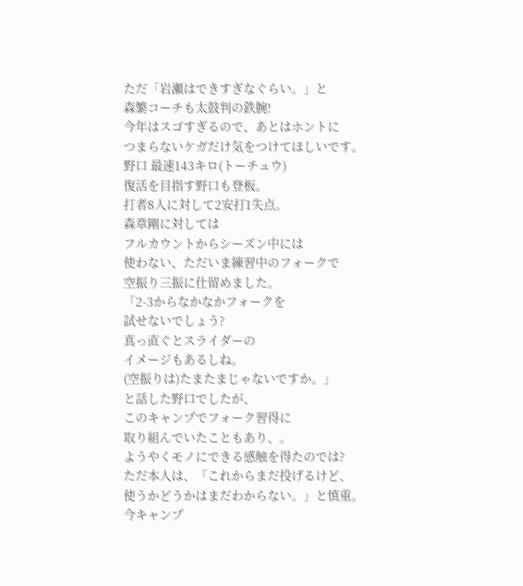ただ「岩瀬はできすぎなぐらい。」と
森繁コーチも太鼓判の鉄腕!
今年はスゴすぎるので、あとはホントに
つまらないケガだけ気をつけてほしいです。
野口 最速143キロ(トーチュウ)
復活を目指す野口も登板。
打者8人に対して2安打1失点。
森章剛に対しては
フルカウントからシーズン中には
使わない、ただいま練習中のフォークで
空振り三振に仕留めました。
「2-3からなかなかフォークを
試せないでしょう?
真っ直ぐとスライダーの
イメージもあるしね。
(空振りは)たまたまじゃないですか。」
と話した野口でしたが、
このキャンプでフォーク習得に
取り組んでいたこともあり、。
ようやくモノにできる感触を得たのでは?
ただ本人は、「これからまだ投げるけど、
使うかどうかはまだわからない。」と慎重。
今キャンプ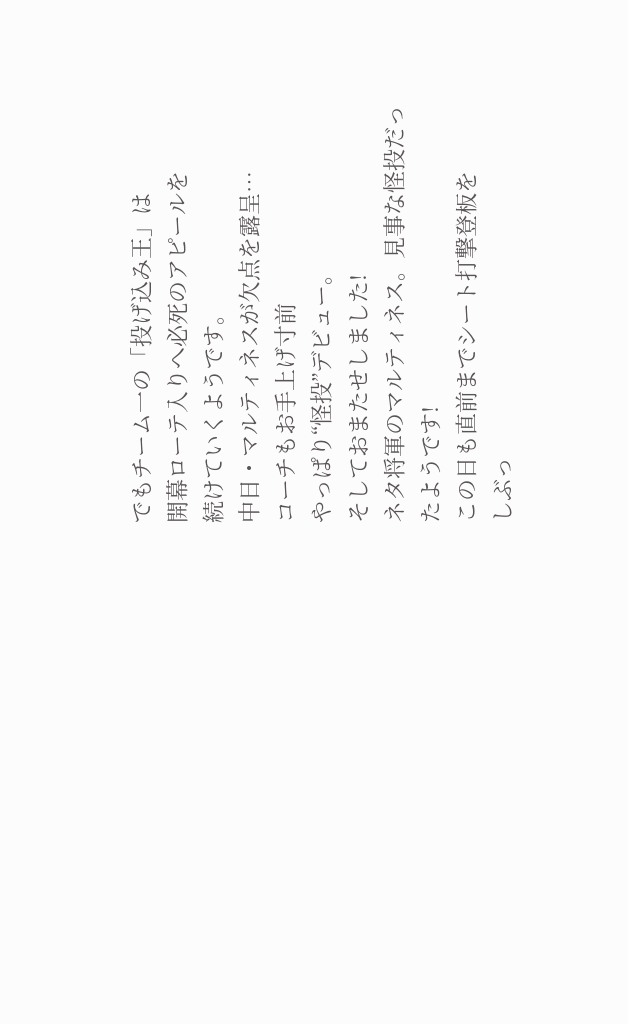でもチーム一の「投げ込み王」は
開幕ローテ入りへ必死のアピールを
続けていくようです。
中日・マルティネスが欠点を露呈…
コーチもお手上げ寸前
やっぱり“怪投”デビュー。
そしておまたせしました!
ネタ将軍のマルティネス。見事な怪投だったようです!
この日も直前までシート打撃登板を
しぶっ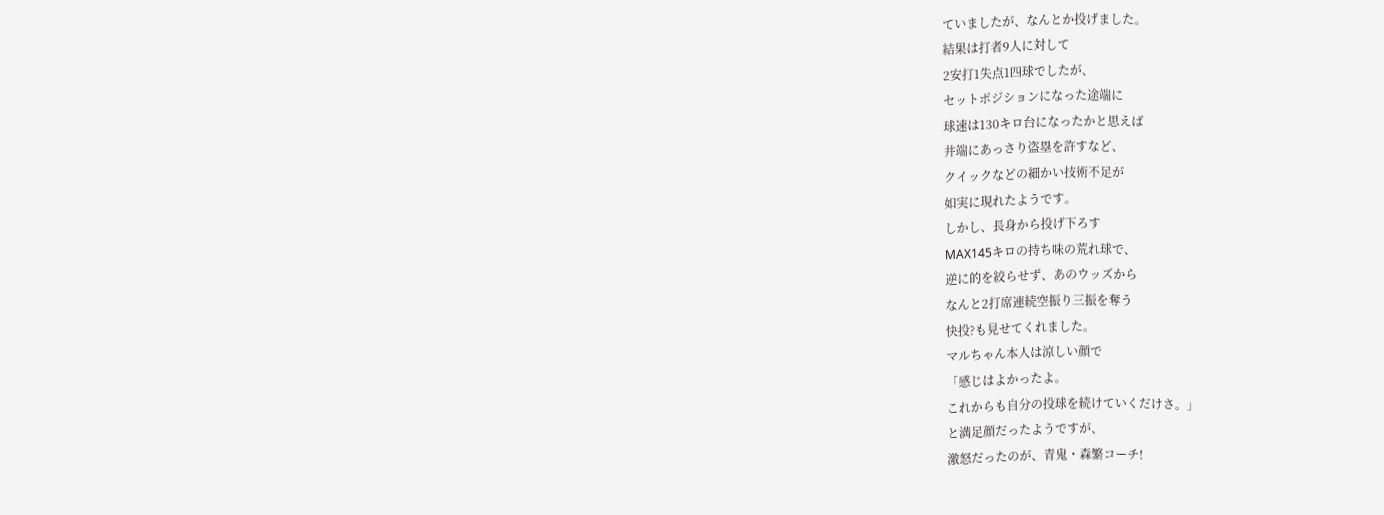ていましたが、なんとか投げました。
結果は打者9人に対して
2安打1失点1四球でしたが、
セットポジションになった途端に
球速は130キロ台になったかと思えば
井端にあっさり盗塁を許すなど、
クイックなどの細かい技術不足が
如実に現れたようです。
しかし、長身から投げ下ろす
MAX145キロの持ち味の荒れ球で、
逆に的を絞らせず、あのウッズから
なんと2打席連続空振り三振を奪う
快投?も見せてくれました。
マルちゃん本人は涼しい顔で
「感じはよかったよ。
これからも自分の投球を続けていくだけさ。」
と満足顔だったようですが、
激怒だったのが、青鬼・森繁コーチ!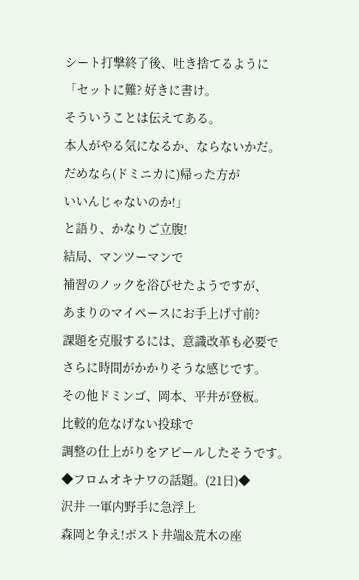シート打撃終了後、吐き捨てるように
「セットに難? 好きに書け。
そういうことは伝えてある。
本人がやる気になるか、ならないかだ。
だめなら(ドミニカに)帰った方が
いいんじゃないのか!」
と語り、かなりご立腹!
結局、マンツーマンで
補習のノックを浴びせたようですが、
あまりのマイペースにお手上げ寸前?
課題を克服するには、意識改革も必要で
さらに時間がかかりそうな感じです。
その他ドミンゴ、岡本、平井が登板。
比較的危なげない投球で
調整の仕上がりをアピールしたそうです。
◆フロムオキナワの話題。(21日)◆
沢井 一軍内野手に急浮上
森岡と争え!ポスト井端&荒木の座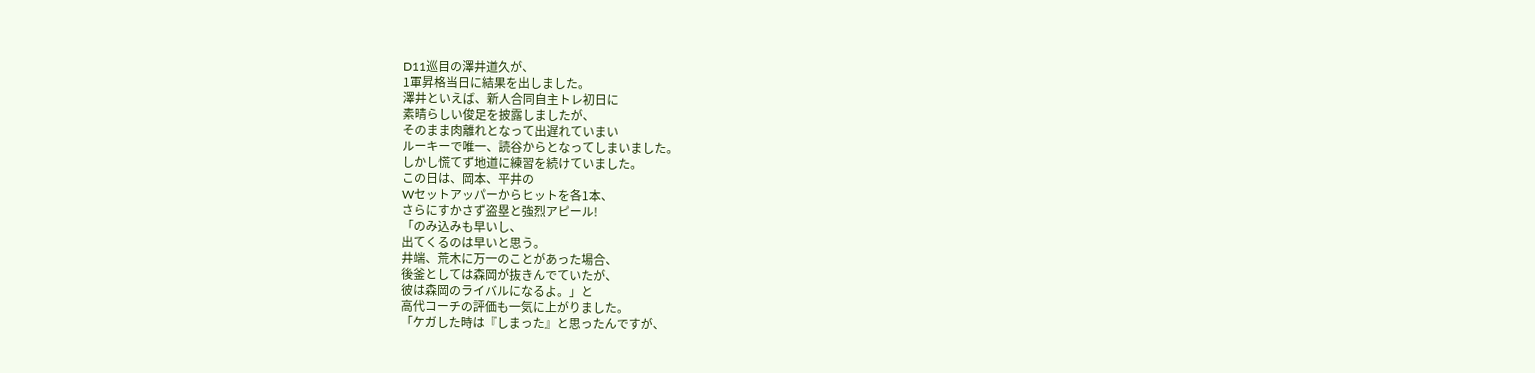D11巡目の澤井道久が、
1軍昇格当日に結果を出しました。
澤井といえば、新人合同自主トレ初日に
素晴らしい俊足を披露しましたが、
そのまま肉離れとなって出遅れていまい
ルーキーで唯一、読谷からとなってしまいました。
しかし慌てず地道に練習を続けていました。
この日は、岡本、平井の
Wセットアッパーからヒットを各1本、
さらにすかさず盗塁と強烈アピール!
「のみ込みも早いし、
出てくるのは早いと思う。
井端、荒木に万一のことがあった場合、
後釜としては森岡が抜きんでていたが、
彼は森岡のライバルになるよ。」と
高代コーチの評価も一気に上がりました。
「ケガした時は『しまった』と思ったんですが、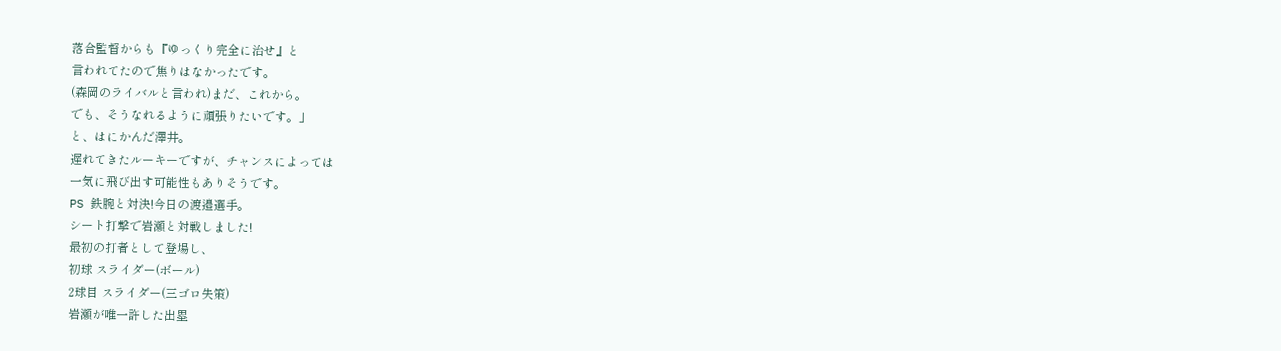落合監督からも『ゆっくり完全に治せ』と
言われてたので焦りはなかったです。
(森岡のライバルと言われ)まだ、これから。
でも、そうなれるように頑張りたいです。」
と、はにかんだ澤井。
遅れてきたルーキーですが、チャンスによっては
一気に飛び出す可能性もありそうです。
PS 鉄腕と対決!今日の渡邉選手。
シート打撃で岩瀬と対戦しました!
最初の打者として登場し、
初球 スライダー(ボール)
2球目 スライダー(三ゴロ失策)
岩瀬が唯一許した出塁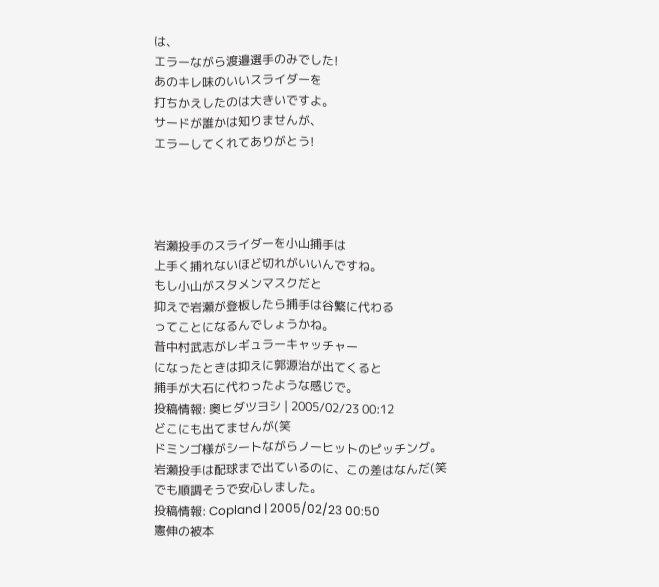は、
エラーながら渡邉選手のみでした!
あのキレ味のいいスライダーを
打ちかえしたのは大きいですよ。
サードが誰かは知りませんが、
エラーしてくれてありがとう!




岩瀬投手のスライダーを小山捕手は
上手く捕れないほど切れがいいんですね。
もし小山がスタメンマスクだと
抑えで岩瀬が登板したら捕手は谷繁に代わる
ってことになるんでしょうかね。
昔中村武志がレギュラーキャッチャー
になったときは抑えに郭源治が出てくると
捕手が大石に代わったような感じで。
投稿情報: 奥ヒダツヨシ | 2005/02/23 00:12
どこにも出てませんが(笑
ドミンゴ様がシートながらノーヒットのピッチング。
岩瀬投手は配球まで出ているのに、この差はなんだ(笑
でも順調そうで安心しました。
投稿情報: Copland | 2005/02/23 00:50
憲伸の被本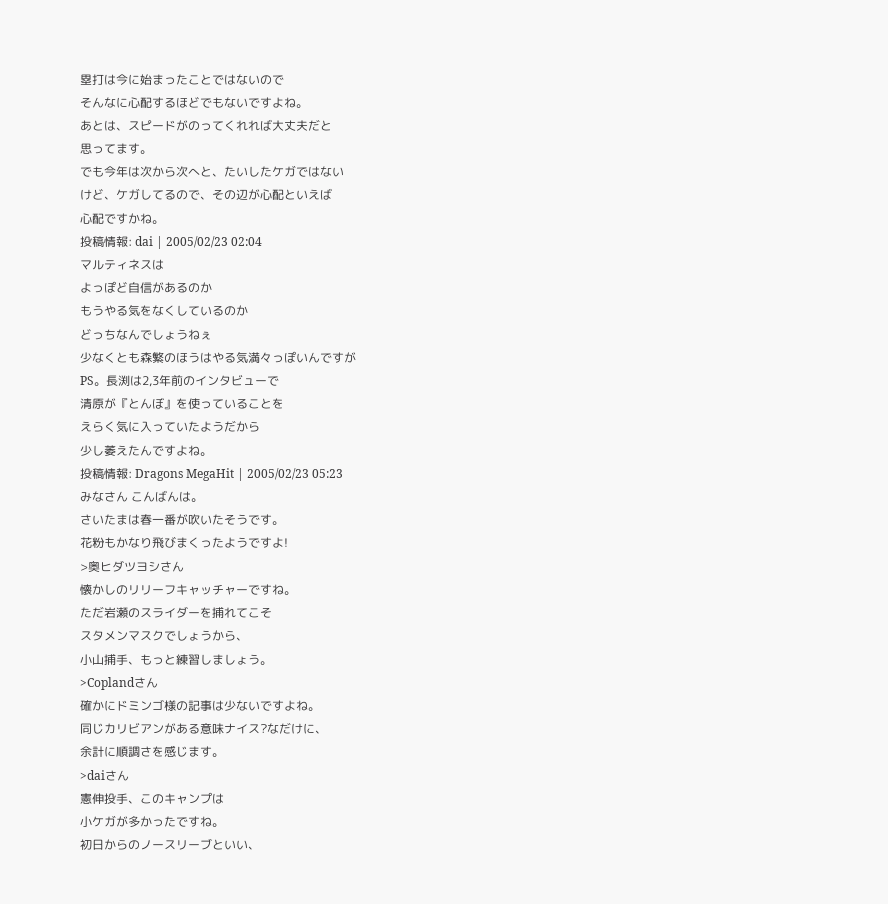塁打は今に始まったことではないので
そんなに心配するほどでもないですよね。
あとは、スピードがのってくれれば大丈夫だと
思ってます。
でも今年は次から次へと、たいしたケガではない
けど、ケガしてるので、その辺が心配といえば
心配ですかね。
投稿情報: dai | 2005/02/23 02:04
マルティネスは
よっぽど自信があるのか
もうやる気をなくしているのか
どっちなんでしょうねぇ
少なくとも森繁のほうはやる気満々っぽいんですが
PS。長渕は2,3年前のインタビューで
清原が『とんぼ』を使っていることを
えらく気に入っていたようだから
少し萎えたんですよね。
投稿情報: Dragons MegaHit | 2005/02/23 05:23
みなさん こんばんは。
さいたまは春一番が吹いたそうです。
花粉もかなり飛びまくったようですよ!
>奥ヒダツヨシさん
懐かしのリリーフキャッチャーですね。
ただ岩瀬のスライダーを捕れてこそ
スタメンマスクでしょうから、
小山捕手、もっと練習しましょう。
>Coplandさん
確かにドミンゴ様の記事は少ないですよね。
同じカリビアンがある意味ナイス?なだけに、
余計に順調さを感じます。
>daiさん
憲伸投手、このキャンプは
小ケガが多かったですね。
初日からのノースリーブといい、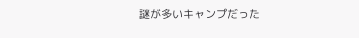謎が多いキャンプだった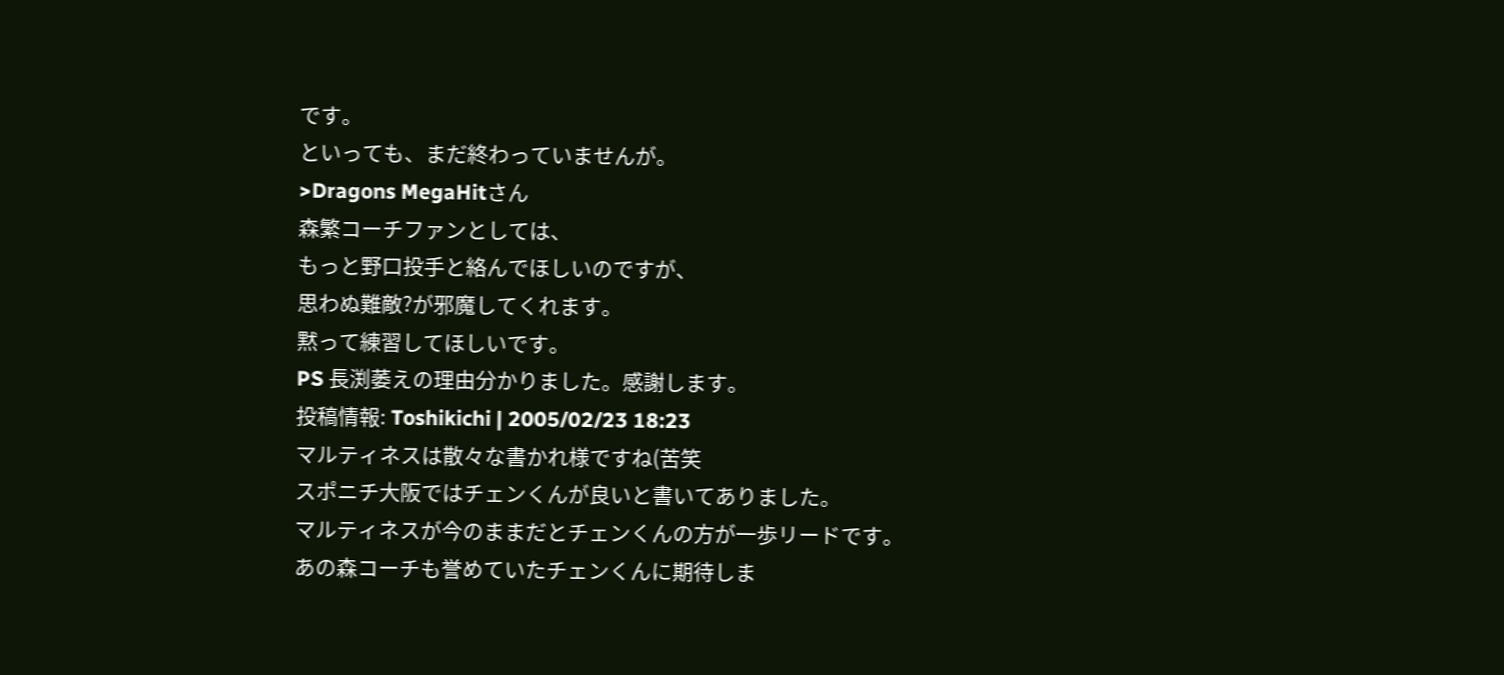です。
といっても、まだ終わっていませんが。
>Dragons MegaHitさん
森繁コーチファンとしては、
もっと野口投手と絡んでほしいのですが、
思わぬ難敵?が邪魔してくれます。
黙って練習してほしいです。
PS 長渕萎えの理由分かりました。感謝します。
投稿情報: Toshikichi | 2005/02/23 18:23
マルティネスは散々な書かれ様ですね(苦笑
スポニチ大阪ではチェンくんが良いと書いてありました。
マルティネスが今のままだとチェンくんの方が一歩リードです。
あの森コーチも誉めていたチェンくんに期待しま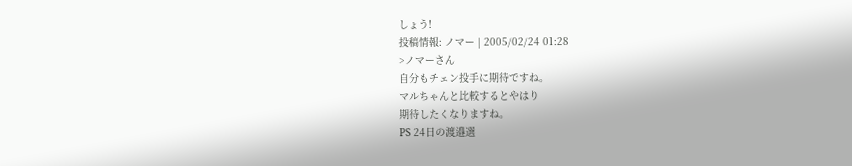しょう!
投稿情報: ノマー | 2005/02/24 01:28
>ノマーさん
自分もチェン投手に期待ですね。
マルちゃんと比較するとやはり
期待したくなりますね。
PS 24日の渡邉選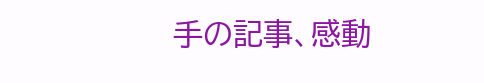手の記事、感動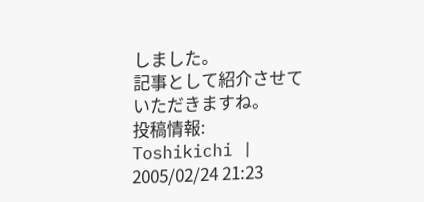しました。
記事として紹介させていただきますね。
投稿情報: Toshikichi | 2005/02/24 21:23